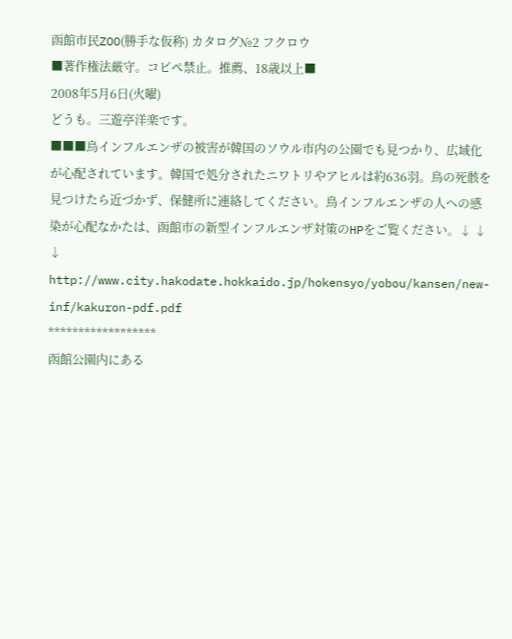函館市民ZOO(勝手な仮称) カタログ№2 フクロウ
■著作権法厳守。コピペ禁止。推薦、18歳以上■
2008年5月6日(火曜)
どうも。三遊亭洋楽です。
■■■鳥インフルエンザの被害が韓国のソウル市内の公園でも見つかり、広域化が心配されています。韓国で処分されたニワトリやアヒルは約636羽。鳥の死骸を見つけたら近づかず、保健所に連絡してください。鳥インフルエンザの人への感染が心配なかたは、函館市の新型インフルエンザ対策のHPをご覧ください。↓ ↓ ↓ http://www.city.hakodate.hokkaido.jp/hokensyo/yobou/kansen/new-inf/kakuron-pdf.pdf
******************
函館公園内にある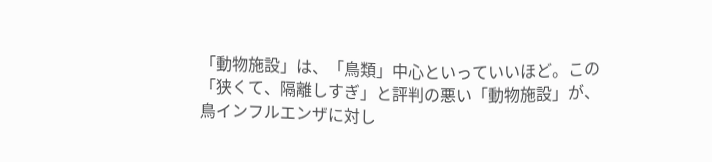「動物施設」は、「鳥類」中心といっていいほど。この「狭くて、隔離しすぎ」と評判の悪い「動物施設」が、鳥インフルエンザに対し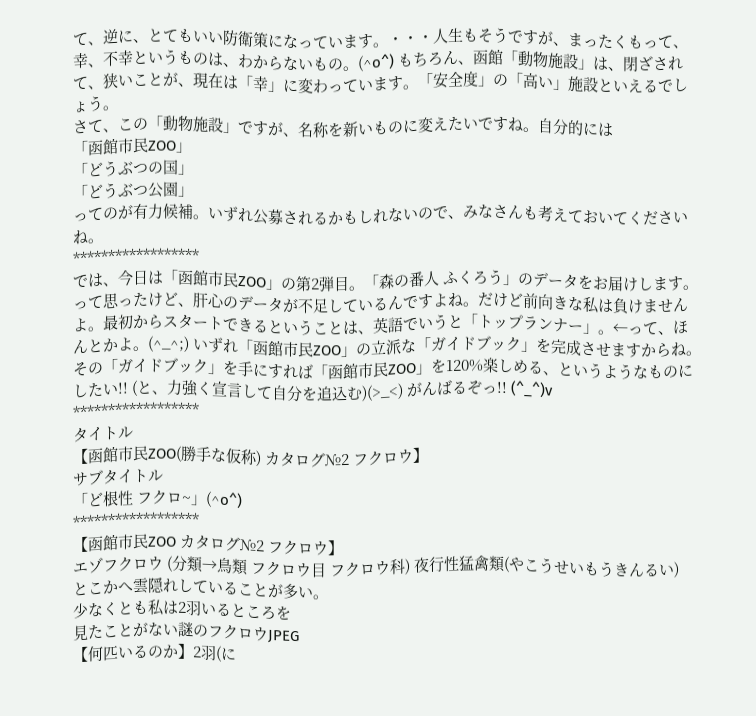て、逆に、とてもいい防衛策になっています。・・・人生もそうですが、まったくもって、幸、不幸というものは、わからないもの。(^o^) もちろん、函館「動物施設」は、閉ざされて、狭いことが、現在は「幸」に変わっています。「安全度」の「高い」施設といえるでしょう。
さて、この「動物施設」ですが、名称を新いものに変えたいですね。自分的には
「函館市民ZOO」
「どうぶつの国」
「どうぶつ公園」
ってのが有力候補。いずれ公募されるかもしれないので、みなさんも考えておいてくださいね。
******************
では、今日は「函館市民ZOO」の第2弾目。「森の番人 ふくろう」のデータをお届けします。って思ったけど、肝心のデータが不足しているんですよね。だけど前向きな私は負けませんよ。最初からスタートできるということは、英語でいうと「トップランナー」。←って、ほんとかよ。(^_^;) いずれ「函館市民ZOO」の立派な「ガイドブック」を完成させますからね。その「ガイドブック」を手にすれば「函館市民ZOO」を120%楽しめる、というようなものにしたい!! (と、力強く宣言して自分を追込む)(>_<) がんばるぞっ!! (^_^)v
******************
タイトル
【函館市民ZOO(勝手な仮称) カタログ№2 フクロウ】
サブタイトル
「ど根性 フクロ~」(^o^)
******************
【函館市民ZOO カタログ№2 フクロウ】
エゾフクロウ (分類→鳥類 フクロウ目 フクロウ科) 夜行性猛禽類(やこうせいもうきんるい)
とこかへ雲隠れしていることが多い。
少なくとも私は2羽いるところを
見たことがない謎のフクロウJPEG
【何匹いるのか】2羽(に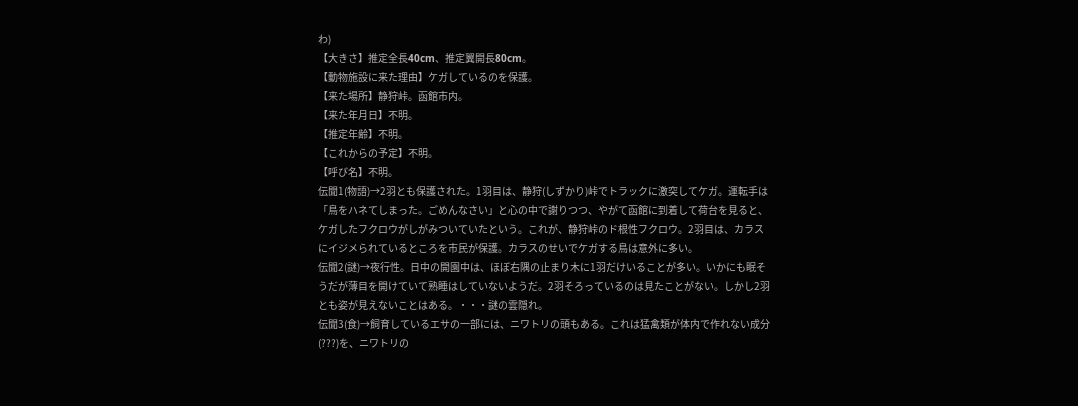わ)
【大きさ】推定全長40cm、推定翼開長80cm。
【動物施設に来た理由】ケガしているのを保護。
【来た場所】静狩峠。函館市内。
【来た年月日】不明。
【推定年齢】不明。
【これからの予定】不明。
【呼び名】不明。
伝聞1(物語)→2羽とも保護された。1羽目は、静狩(しずかり)峠でトラックに激突してケガ。運転手は「鳥をハネてしまった。ごめんなさい」と心の中で謝りつつ、やがて函館に到着して荷台を見ると、ケガしたフクロウがしがみついていたという。これが、静狩峠のド根性フクロウ。2羽目は、カラスにイジメられているところを市民が保護。カラスのせいでケガする鳥は意外に多い。
伝聞2(謎)→夜行性。日中の開園中は、ほぼ右隅の止まり木に1羽だけいることが多い。いかにも眠そうだが薄目を開けていて熟睡はしていないようだ。2羽そろっているのは見たことがない。しかし2羽とも姿が見えないことはある。・・・謎の雲隠れ。
伝聞3(食)→飼育しているエサの一部には、ニワトリの頭もある。これは猛禽類が体内で作れない成分(???)を、ニワトリの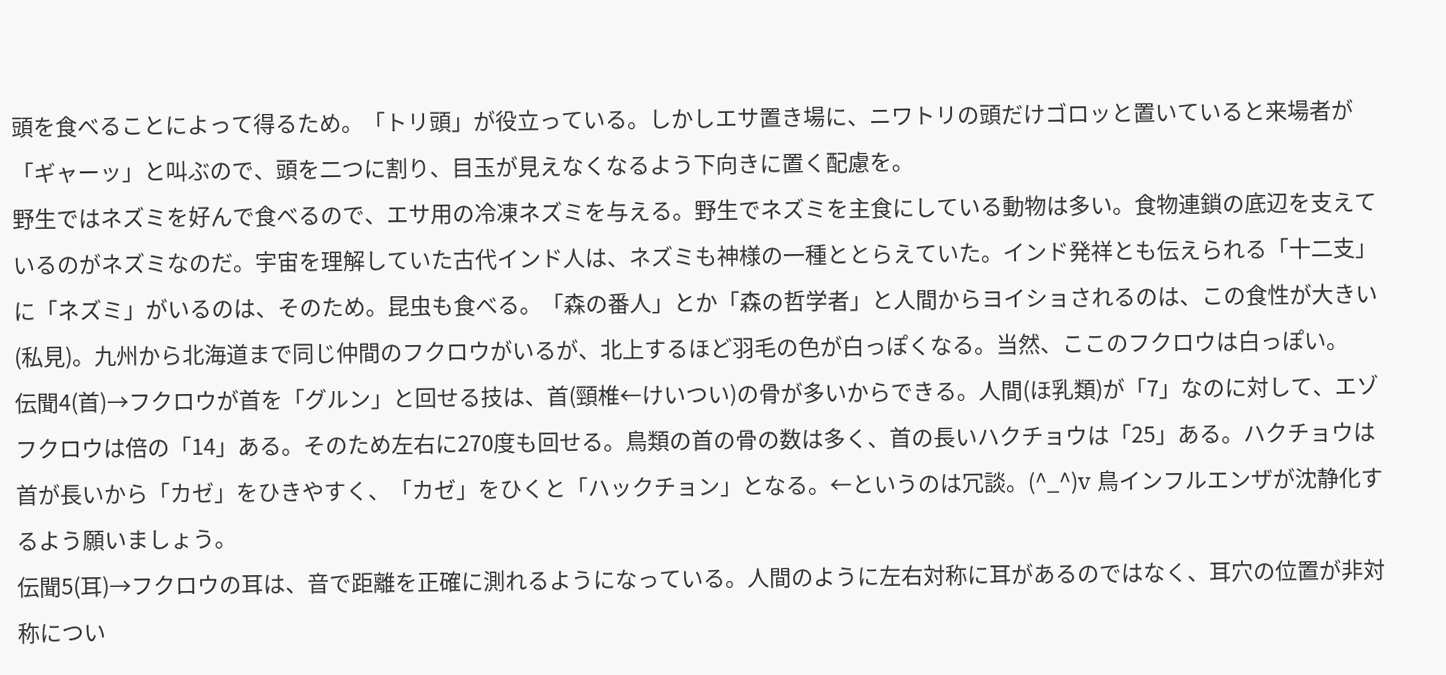頭を食べることによって得るため。「トリ頭」が役立っている。しかしエサ置き場に、ニワトリの頭だけゴロッと置いていると来場者が「ギャーッ」と叫ぶので、頭を二つに割り、目玉が見えなくなるよう下向きに置く配慮を。
野生ではネズミを好んで食べるので、エサ用の冷凍ネズミを与える。野生でネズミを主食にしている動物は多い。食物連鎖の底辺を支えているのがネズミなのだ。宇宙を理解していた古代インド人は、ネズミも神様の一種ととらえていた。インド発祥とも伝えられる「十二支」に「ネズミ」がいるのは、そのため。昆虫も食べる。「森の番人」とか「森の哲学者」と人間からヨイショされるのは、この食性が大きい(私見)。九州から北海道まで同じ仲間のフクロウがいるが、北上するほど羽毛の色が白っぽくなる。当然、ここのフクロウは白っぽい。
伝聞4(首)→フクロウが首を「グルン」と回せる技は、首(頸椎←けいつい)の骨が多いからできる。人間(ほ乳類)が「7」なのに対して、エゾフクロウは倍の「14」ある。そのため左右に270度も回せる。鳥類の首の骨の数は多く、首の長いハクチョウは「25」ある。ハクチョウは首が長いから「カゼ」をひきやすく、「カゼ」をひくと「ハックチョン」となる。←というのは冗談。(^_^)v 鳥インフルエンザが沈静化するよう願いましょう。
伝聞5(耳)→フクロウの耳は、音で距離を正確に測れるようになっている。人間のように左右対称に耳があるのではなく、耳穴の位置が非対称につい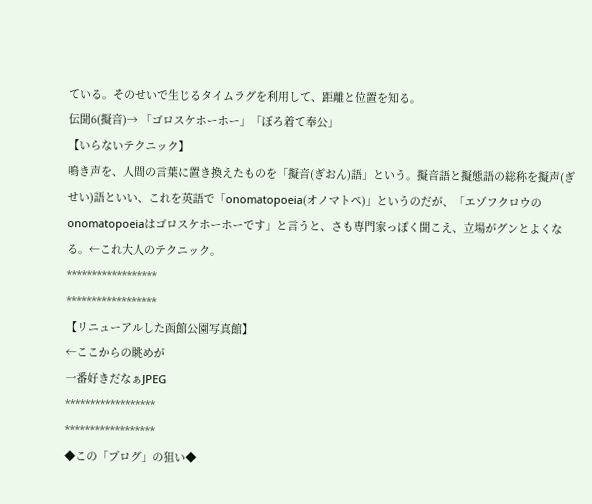ている。そのせいで生じるタイムラグを利用して、距離と位置を知る。
伝聞6(擬音)→ 「ゴロスケホーホー」「ぼろ着て奉公」
【いらないテクニック】
鳴き声を、人間の言葉に置き換えたものを「擬音(ぎおん)語」という。擬音語と擬態語の総称を擬声(ぎせい)語といい、これを英語で「onomatopoeia(オノマトペ)」というのだが、「エゾフクロウのonomatopoeiaはゴロスケホーホーです」と言うと、さも専門家っぽく聞こえ、立場がグンとよくなる。←これ大人のテクニック。
******************
******************
【リニューアルした函館公園写真館】
←ここからの眺めが
一番好きだなぁJPEG
******************
******************
◆この「プログ」の狙い◆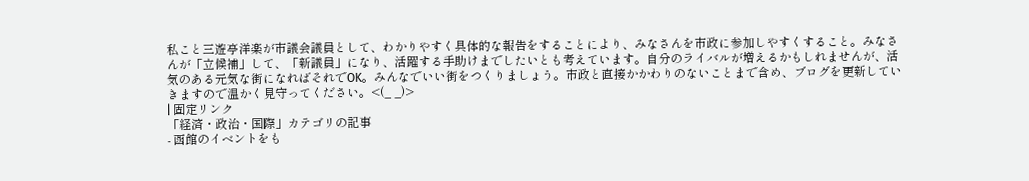私こと三遊亭洋楽が市議会議員として、わかりやすく具体的な報告をすることにより、みなさんを市政に参加しやすくすること。みなさんが「立候補」して、「新議員」になり、活躍する手助けまでしたいとも考えています。自分のライバルが増えるかもしれませんが、活気のある元気な街になればそれでOK。みんなでいい街をつくりましょう。市政と直接かかわりのないことまで含め、ブログを更新していきますので温かく見守ってください。<(_ _)>
| 固定リンク
「経済・政治・国際」カテゴリの記事
- 函館のイベントをも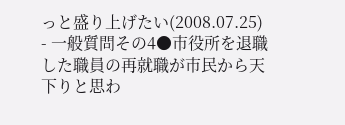っと盛り上げたい(2008.07.25)
- 一般質問その4●市役所を退職した職員の再就職が市民から天下りと思わ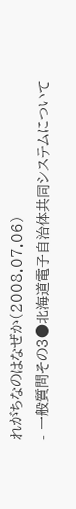れがちなのはなぜか(2008.07.06)
- 一般質問その3●北海道電子自治体共同システムについて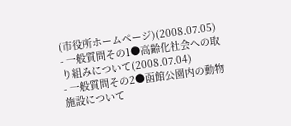(市役所ホームページ)(2008.07.05)
- 一般質問その1●高齢化社会への取り組みについて(2008.07.04)
- 一般質問その2●函館公園内の動物施設について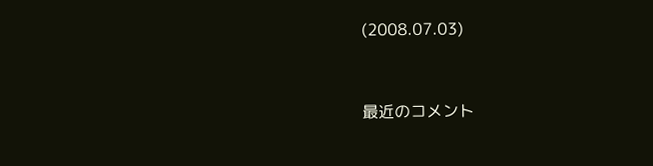(2008.07.03)


最近のコメント